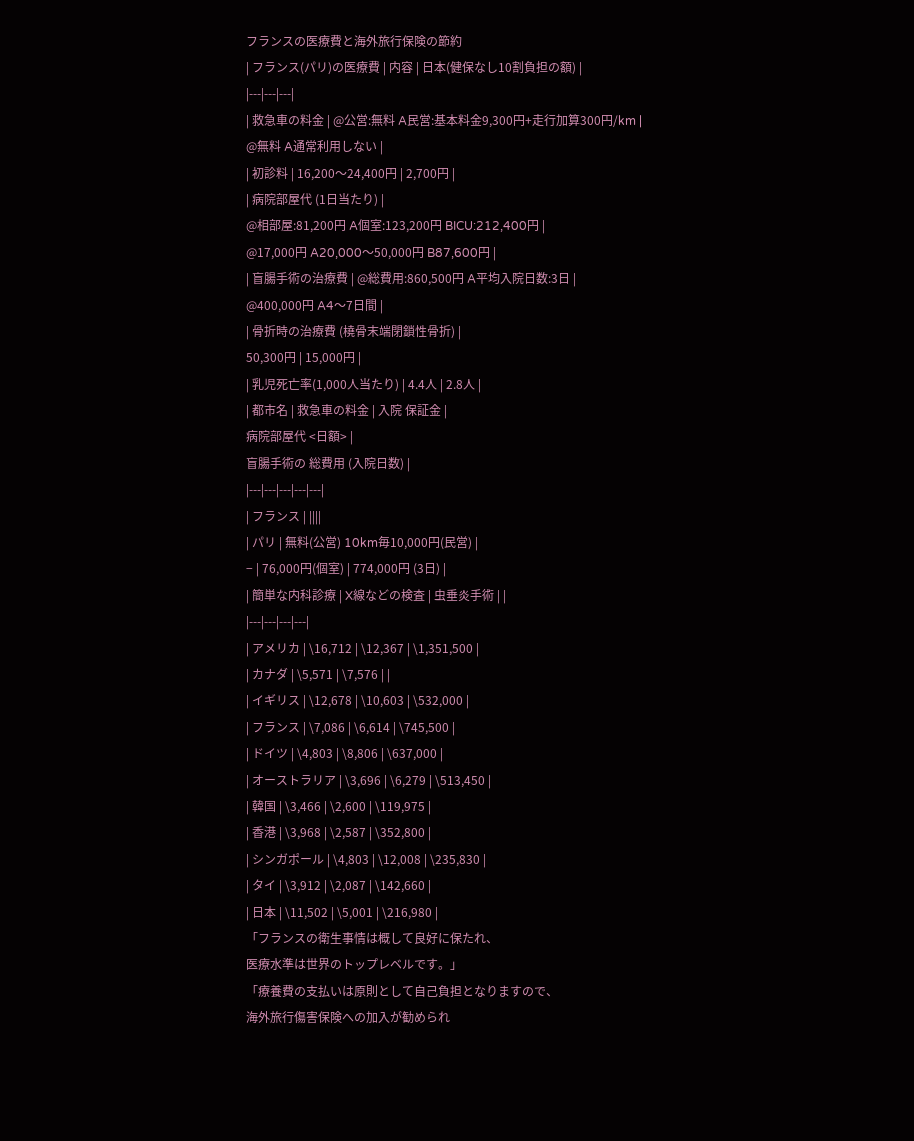フランスの医療費と海外旅行保険の節約
| フランス(パリ)の医療費 | 内容 | 日本(健保なし10割負担の額) |
|---|---|---|
| 救急車の料金 | @公営:無料 A民営:基本料金9,300円+走行加算300円/km |
@無料 A通常利用しない |
| 初診料 | 16,200〜24,400円 | 2,700円 |
| 病院部屋代 (1日当たり) |
@相部屋:81,200円 A個室:123,200円 BICU:212,400円 |
@17,000円 A20,000〜50,000円 B87,600円 |
| 盲腸手術の治療費 | @総費用:860,500円 A平均入院日数:3日 |
@400,000円 A4〜7日間 |
| 骨折時の治療費 (橈骨末端閉鎖性骨折) |
50,300円 | 15,000円 |
| 乳児死亡率(1,000人当たり) | 4.4人 | 2.8人 |
| 都市名 | 救急車の料金 | 入院 保証金 |
病院部屋代 <日額> |
盲腸手術の 総費用 (入院日数) |
|---|---|---|---|---|
| フランス | ||||
| パリ | 無料(公営) 10km毎10,000円(民営) |
− | 76,000円(個室) | 774,000円 (3日) |
| 簡単な内科診療 | X線などの検査 | 虫垂炎手術 | |
|---|---|---|---|
| アメリカ | \16,712 | \12,367 | \1,351,500 |
| カナダ | \5,571 | \7,576 | |
| イギリス | \12,678 | \10,603 | \532,000 |
| フランス | \7,086 | \6,614 | \745,500 |
| ドイツ | \4,803 | \8,806 | \637,000 |
| オーストラリア | \3,696 | \6,279 | \513,450 |
| 韓国 | \3,466 | \2,600 | \119,975 |
| 香港 | \3,968 | \2,587 | \352,800 |
| シンガポール | \4,803 | \12,008 | \235,830 |
| タイ | \3,912 | \2,087 | \142,660 |
| 日本 | \11,502 | \5,001 | \216,980 |
「フランスの衛生事情は概して良好に保たれ、
医療水準は世界のトップレベルです。」
「療養費の支払いは原則として自己負担となりますので、
海外旅行傷害保険への加入が勧められ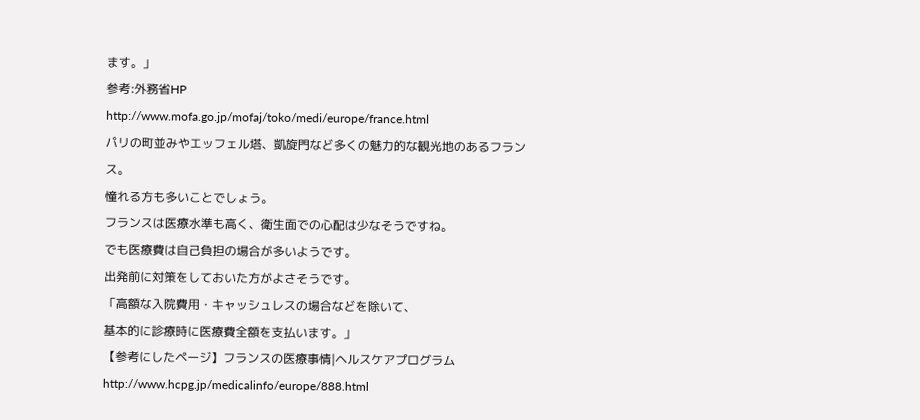ます。」
参考:外務省HP
http://www.mofa.go.jp/mofaj/toko/medi/europe/france.html
パリの町並みやエッフェル塔、凱旋門など多くの魅力的な観光地のあるフランス。
憧れる方も多いことでしょう。
フランスは医療水準も高く、衛生面での心配は少なそうですね。
でも医療費は自己負担の場合が多いようです。
出発前に対策をしておいた方がよさそうです。
「高額な入院費用・キャッシュレスの場合などを除いて、
基本的に診療時に医療費全額を支払います。」
【参考にしたページ】フランスの医療事情|ヘルスケアプログラム
http://www.hcpg.jp/medicalinfo/europe/888.html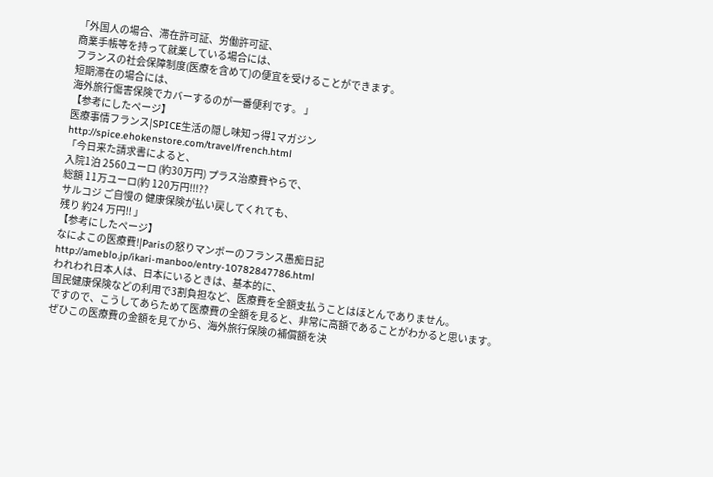「外国人の場合、滞在許可証、労働許可証、
商業手帳等を持って就業している場合には、
フランスの社会保障制度(医療を含めて)の便宜を受けることができます。
短期滞在の場合には、
海外旅行傷害保険でカバーするのが一番便利です。 」
【参考にしたページ】
医療事情フランス|SPICE生活の隠し味知っ得1マガジン
http://spice.ehokenstore.com/travel/french.html
「今日来た請求書によると、
入院1泊 2560ユーロ (約30万円) プラス治療費やらで、
総額 11万ユーロ(約 120万円!!!??
サルコジ ご自慢の 健康保険が払い戻してくれても、
残り 約24 万円!! 」
【参考にしたページ】
なによこの医療費!|Parisの怒りマンボーのフランス愚痴日記
http://ameblo.jp/ikari-manboo/entry-10782847786.html
われわれ日本人は、日本にいるときは、基本的に、
国民健康保険などの利用で3割負担など、医療費を全額支払うことはほとんでありません。
ですので、こうしてあらためて医療費の全額を見ると、非常に高額であることがわかると思います。
ぜひこの医療費の金額を見てから、海外旅行保険の補償額を決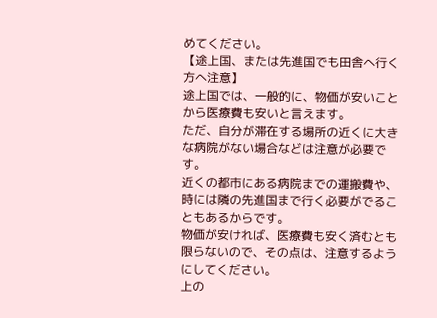めてください。
【途上国、または先進国でも田舎へ行く方へ注意】
途上国では、一般的に、物価が安いことから医療費も安いと言えます。
ただ、自分が滞在する場所の近くに大きな病院がない場合などは注意が必要です。
近くの都市にある病院までの運搬費や、時には隣の先進国まで行く必要がでることもあるからです。
物価が安ければ、医療費も安く済むとも限らないので、その点は、注意するようにしてください。
上の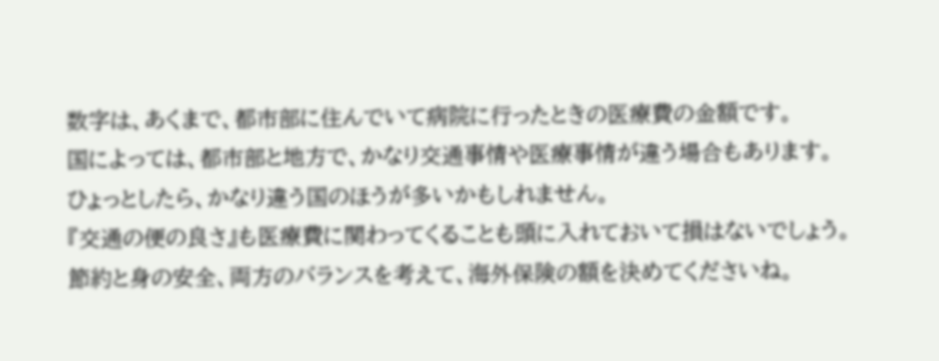数字は、あくまで、都市部に住んでいて病院に行ったときの医療費の金額です。
国によっては、都市部と地方で、かなり交通事情や医療事情が違う場合もあります。
ひょっとしたら、かなり違う国のほうが多いかもしれません。
『交通の便の良さ』も医療費に関わってくることも頭に入れておいて損はないでしょう。
節約と身の安全、両方のバランスを考えて、海外保険の額を決めてくださいね。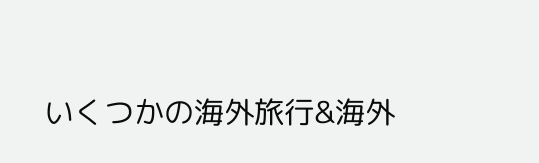いくつかの海外旅行&海外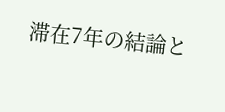滞在7年の結論と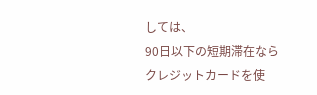しては、
90日以下の短期滞在なら
クレジットカードを使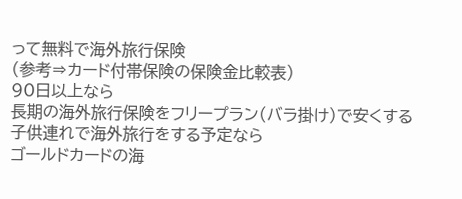って無料で海外旅行保険
(参考⇒カード付帯保険の保険金比較表)
90日以上なら
長期の海外旅行保険をフリープラン(バラ掛け)で安くする
子供連れで海外旅行をする予定なら
ゴールドカードの海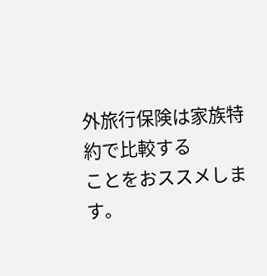外旅行保険は家族特約で比較する
ことをおススメします。